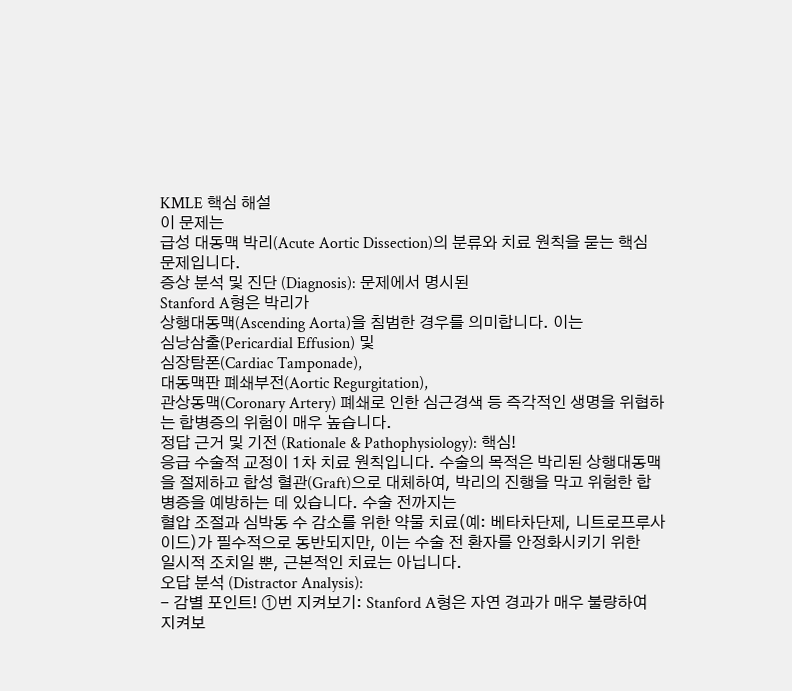KMLE 핵심 해설
이 문제는
급성 대동맥 박리(Acute Aortic Dissection)의 분류와 치료 원칙을 묻는 핵심 문제입니다.
증상 분석 및 진단 (Diagnosis): 문제에서 명시된
Stanford A형은 박리가
상행대동맥(Ascending Aorta)을 침범한 경우를 의미합니다. 이는
심낭삼출(Pericardial Effusion) 및
심장탐폰(Cardiac Tamponade),
대동맥판 폐쇄부전(Aortic Regurgitation),
관상동맥(Coronary Artery) 폐쇄로 인한 심근경색 등 즉각적인 생명을 위협하는 합병증의 위험이 매우 높습니다.
정답 근거 및 기전 (Rationale & Pathophysiology): 핵심!
응급 수술적 교정이 1차 치료 원칙입니다. 수술의 목적은 박리된 상행대동맥을 절제하고 합성 혈관(Graft)으로 대체하여, 박리의 진행을 막고 위험한 합병증을 예방하는 데 있습니다. 수술 전까지는
혈압 조절과 심박동 수 감소를 위한 약물 치료(예: 베타차단제, 니트로프루사이드)가 필수적으로 동반되지만, 이는 수술 전 환자를 안정화시키기 위한
일시적 조치일 뿐, 근본적인 치료는 아닙니다.
오답 분석 (Distractor Analysis):
- 감별 포인트! ①번 지켜보기: Stanford A형은 자연 경과가 매우 불량하여 지켜보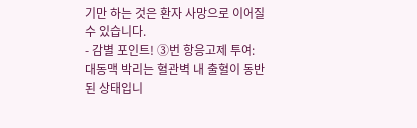기만 하는 것은 환자 사망으로 이어질 수 있습니다.
- 감별 포인트! ③번 항응고제 투여: 대동맥 박리는 혈관벽 내 출혈이 동반된 상태입니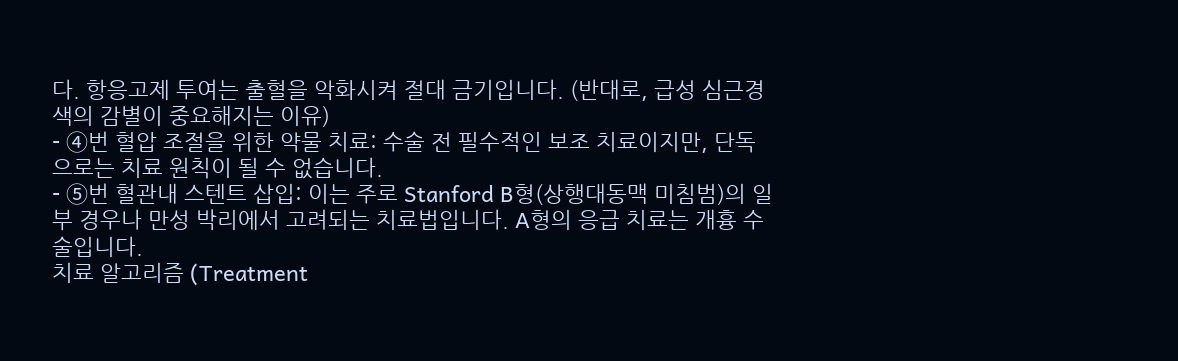다. 항응고제 투여는 출혈을 악화시켜 절대 금기입니다. (반대로, 급성 심근경색의 감별이 중요해지는 이유)
- ④번 혈압 조절을 위한 약물 치료: 수술 전 필수적인 보조 치료이지만, 단독으로는 치료 원칙이 될 수 없습니다.
- ⑤번 혈관내 스텐트 삽입: 이는 주로 Stanford B형(상행대동맥 미침범)의 일부 경우나 만성 박리에서 고려되는 치료법입니다. A형의 응급 치료는 개흉 수술입니다.
치료 알고리즘 (Treatment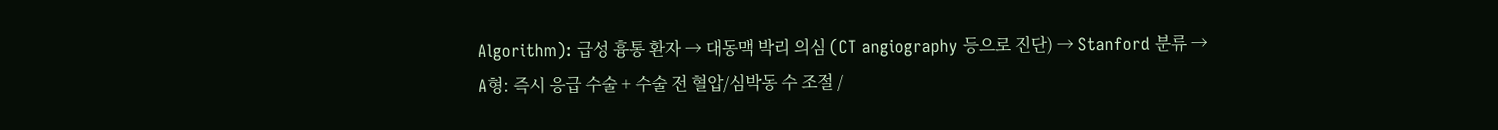Algorithm): 급성 흉통 환자 → 대동맥 박리 의심 (CT angiography 등으로 진단) → Stanford 분류 →
A형: 즉시 응급 수술 + 수술 전 혈압/심박동 수 조절 /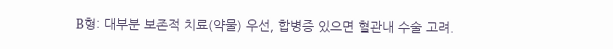B형: 대부분 보존적 치료(약물) 우선, 합병증 있으면 혈관내 수술 고려.